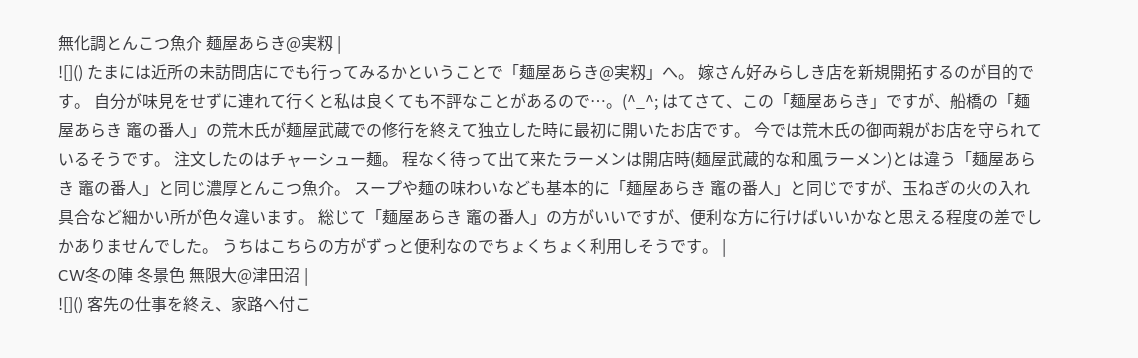無化調とんこつ魚介 麺屋あらき@実籾 |
![]() たまには近所の未訪問店にでも行ってみるかということで「麺屋あらき@実籾」へ。 嫁さん好みらしき店を新規開拓するのが目的です。 自分が味見をせずに連れて行くと私は良くても不評なことがあるので…。(^_^; はてさて、この「麺屋あらき」ですが、船橋の「麺屋あらき 竈の番人」の荒木氏が麺屋武蔵での修行を終えて独立した時に最初に開いたお店です。 今では荒木氏の御両親がお店を守られているそうです。 注文したのはチャーシュー麺。 程なく待って出て来たラーメンは開店時(麺屋武蔵的な和風ラーメン)とは違う「麺屋あらき 竈の番人」と同じ濃厚とんこつ魚介。 スープや麺の味わいなども基本的に「麺屋あらき 竈の番人」と同じですが、玉ねぎの火の入れ具合など細かい所が色々違います。 総じて「麺屋あらき 竈の番人」の方がいいですが、便利な方に行けばいいかなと思える程度の差でしかありませんでした。 うちはこちらの方がずっと便利なのでちょくちょく利用しそうです。 |
CW冬の陣 冬景色 無限大@津田沼 |
![]() 客先の仕事を終え、家路へ付こ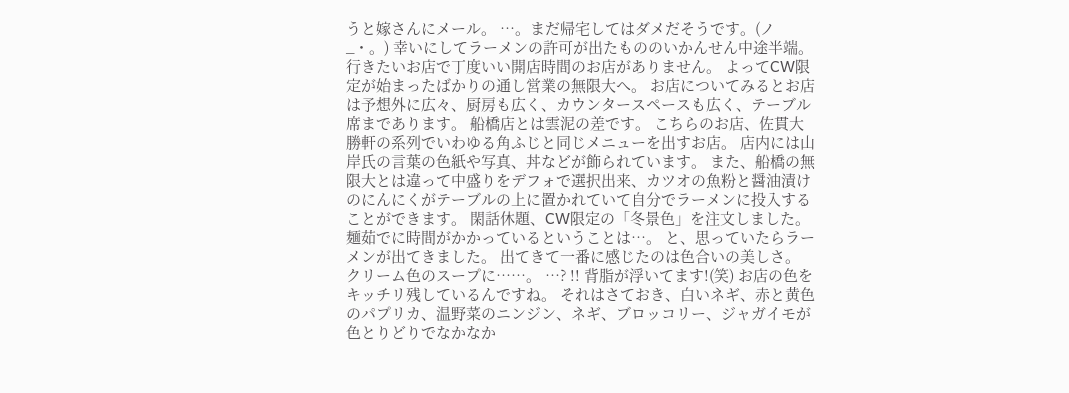うと嫁さんにメール。 …。まだ帰宅してはダメだそうです。(ノ_・。) 幸いにしてラーメンの許可が出たもののいかんせん中途半端。 行きたいお店で丁度いい開店時間のお店がありません。 よってCW限定が始まったばかりの通し営業の無限大へ。 お店についてみるとお店は予想外に広々、厨房も広く、カウンタースペースも広く、テーブル席まであります。 船橋店とは雲泥の差です。 こちらのお店、佐貫大勝軒の系列でいわゆる角ふじと同じメニューを出すお店。 店内には山岸氏の言葉の色紙や写真、丼などが飾られています。 また、船橋の無限大とは違って中盛りをデフォで選択出来、カツオの魚粉と醤油漬けのにんにくがテーブルの上に置かれていて自分でラーメンに投入することができます。 閑話休題、CW限定の「冬景色」を注文しました。 麺茹でに時間がかかっているということは…。 と、思っていたらラーメンが出てきました。 出てきて一番に感じたのは色合いの美しさ。 クリーム色のスープに……。 …? !! 背脂が浮いてます!(笑) お店の色をキッチリ残しているんですね。 それはさておき、白いネギ、赤と黄色のパプリカ、温野菜のニンジン、ネギ、ブロッコリー、ジャガイモが色とりどりでなかなか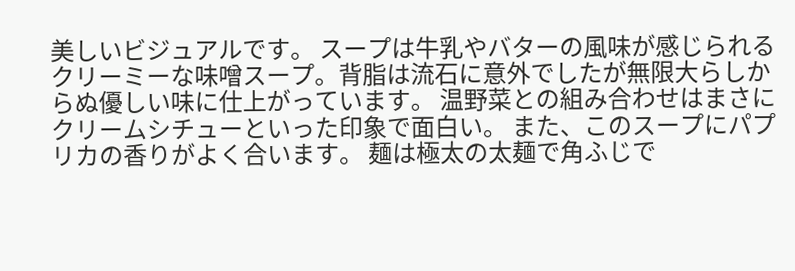美しいビジュアルです。 スープは牛乳やバターの風味が感じられるクリーミーな味噌スープ。背脂は流石に意外でしたが無限大らしからぬ優しい味に仕上がっています。 温野菜との組み合わせはまさにクリームシチューといった印象で面白い。 また、このスープにパプリカの香りがよく合います。 麺は極太の太麺で角ふじで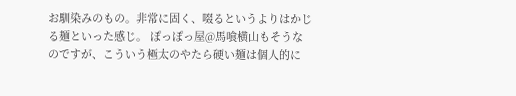お馴染みのもの。非常に固く、啜るというよりはかじる麺といった感じ。 ぽっぽっ屋@馬喰横山もそうなのですが、こういう極太のやたら硬い麺は個人的に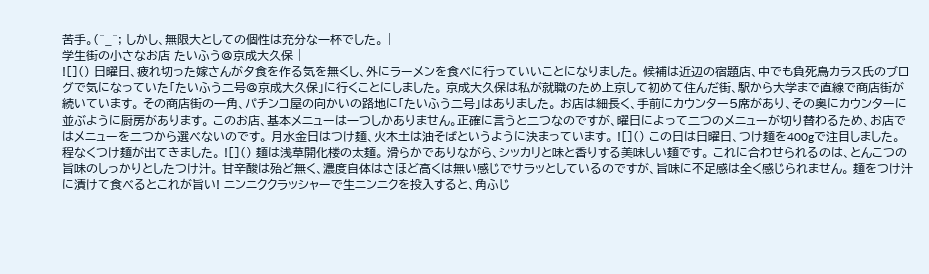苦手。(^_^; しかし、無限大としての個性は充分な一杯でした。 |
学生街の小さなお店 たいふう@京成大久保 |
![]() 日曜日、疲れ切った嫁さんが夕食を作る気を無くし、外にラーメンを食べに行っていいことになりました。 候補は近辺の宿題店、中でも負死鳥カラス氏のブログで気になっていた「たいふう二号@京成大久保」に行くことにしました。 京成大久保は私が就職のため上京して初めて住んだ街、駅から大学まで直線で商店街が続いています。 その商店街の一角、パチンコ屋の向かいの路地に「たいふう二号」はありました。 お店は細長く、手前にカウンター5席があり、その奥にカウンターに並ぶように厨房があります。 このお店、基本メニューは一つしかありません。正確に言うと二つなのですが、曜日によって二つのメニューが切り替わるため、お店ではメニューを二つから選べないのです。 月水金日はつけ麺、火木土は油そばというように決まっています。 ![]() この日は日曜日、つけ麺を400gで注目しました。 程なくつけ麺が出てきました。 ![]() 麺は浅草開化楼の太麺。 滑らかでありながら、シッカリと味と香りする美味しい麺です。 これに合わせられるのは、とんこつの旨味のしっかりとしたつけ汁。 甘辛酸は殆ど無く、濃度自体はさほど高くは無い感じでサラッとしているのですが、旨味に不足感は全く感じられません。 麺をつけ汁に漬けて食べるとこれが旨い! ニンニククラッシャーで生ニンニクを投入すると、角ふじ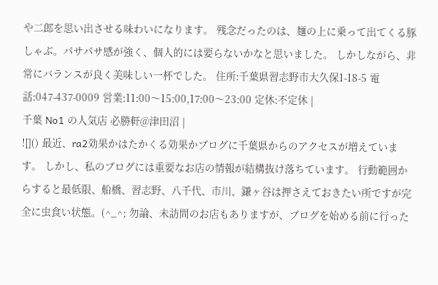や二郎を思い出させる味わいになります。 残念だったのは、麺の上に乗って出てくる豚しゃぶ。パサパサ感が強く、個人的には要らないかなと思いました。 しかしながら、非常にバランスが良く美味しい一杯でした。 住所:千葉県習志野市大久保1-18-5 電話:047-437-0009 営業:11:00〜15:00,17:00〜23:00 定休:不定休 |
千葉 No1 の人気店 必勝軒@津田沼 |
![]() 最近、ra2効果かはたかくる効果かブログに千葉県からのアクセスが増えています。 しかし、私のブログには重要なお店の情報が結構抜け落ちています。 行動範囲からすると最低限、船橋、習志野、八千代、市川、鎌ヶ谷は押さえておきたい所ですが完全に虫食い状態。(^_^; 勿論、未訪問のお店もありますが、ブログを始める前に行った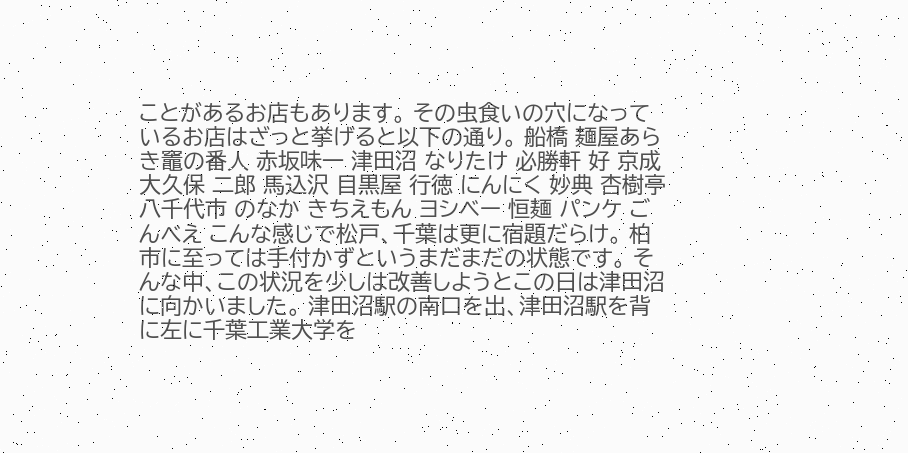ことがあるお店もあります。 その虫食いの穴になっているお店はざっと挙げると以下の通り。 船橋 麺屋あらき竈の番人 赤坂味一 津田沼 なりたけ 必勝軒 好 京成大久保 二郎 馬込沢 目黒屋 行徳 にんにく 妙典 杏樹亭 八千代市 のなか きちえもん ヨシベー 恒麺 パンケ ごんべえ こんな感じで松戸、千葉は更に宿題だらけ。 柏市に至っては手付かずというまだまだの状態です。 そんな中、この状況を少しは改善しようとこの日は津田沼に向かいました。 津田沼駅の南口を出、津田沼駅を背に左に千葉工業大学を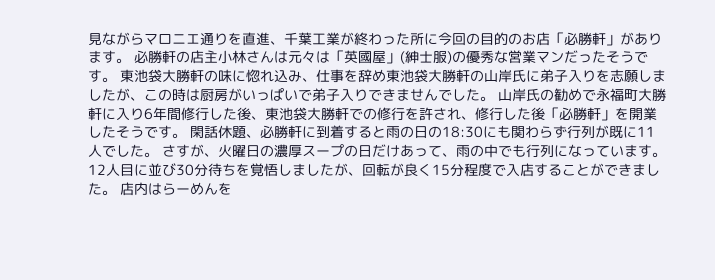見ながらマロニエ通りを直進、千葉工業が終わった所に今回の目的のお店「必勝軒」があります。 必勝軒の店主小林さんは元々は「英國屋」(紳士服)の優秀な営業マンだったそうです。 東池袋大勝軒の味に惚れ込み、仕事を辞め東池袋大勝軒の山岸氏に弟子入りを志願しましたが、この時は厨房がいっぱいで弟子入りできませんでした。 山岸氏の勧めで永福町大勝軒に入り6年間修行した後、東池袋大勝軒での修行を許され、修行した後「必勝軒」を開業したそうです。 閑話休題、必勝軒に到着すると雨の日の18:30にも関わらず行列が既に11人でした。 さすが、火曜日の濃厚スープの日だけあって、雨の中でも行列になっています。 12人目に並び30分待ちを覚悟しましたが、回転が良く15分程度で入店することができました。 店内はらーめんを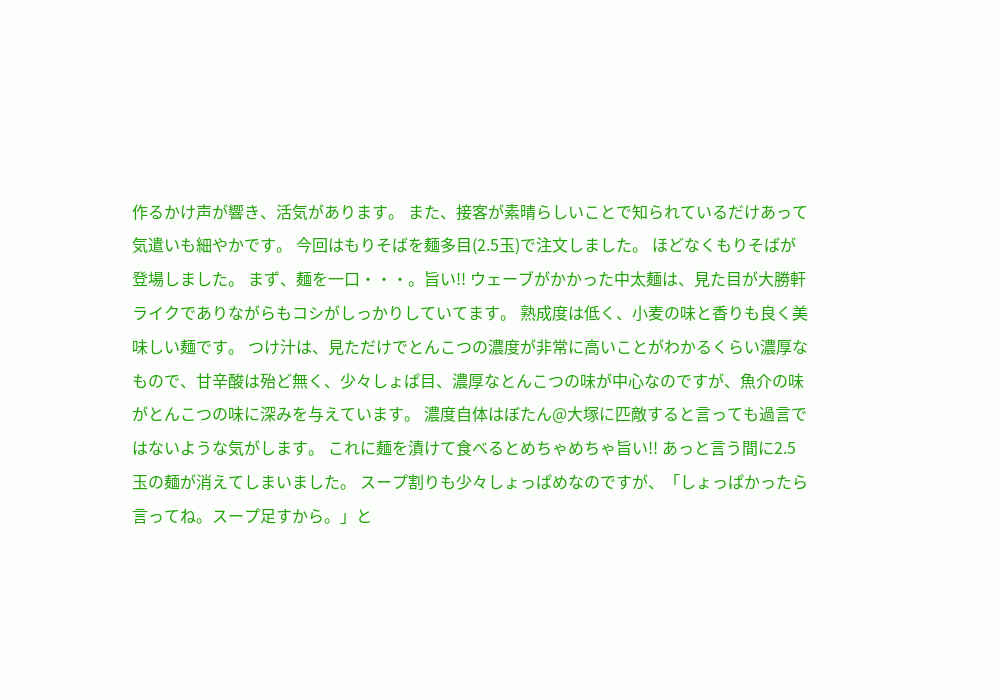作るかけ声が響き、活気があります。 また、接客が素晴らしいことで知られているだけあって気遣いも細やかです。 今回はもりそばを麺多目(2.5玉)で注文しました。 ほどなくもりそばが登場しました。 まず、麺を一口・・・。旨い!! ウェーブがかかった中太麺は、見た目が大勝軒ライクでありながらもコシがしっかりしていてます。 熟成度は低く、小麦の味と香りも良く美味しい麺です。 つけ汁は、見ただけでとんこつの濃度が非常に高いことがわかるくらい濃厚なもので、甘辛酸は殆ど無く、少々しょぱ目、濃厚なとんこつの味が中心なのですが、魚介の味がとんこつの味に深みを与えています。 濃度自体はぼたん@大塚に匹敵すると言っても過言ではないような気がします。 これに麺を漬けて食べるとめちゃめちゃ旨い!! あっと言う間に2.5玉の麺が消えてしまいました。 スープ割りも少々しょっぱめなのですが、「しょっぱかったら言ってね。スープ足すから。」と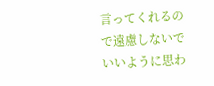言ってくれるので遠慮しないでいいように思わ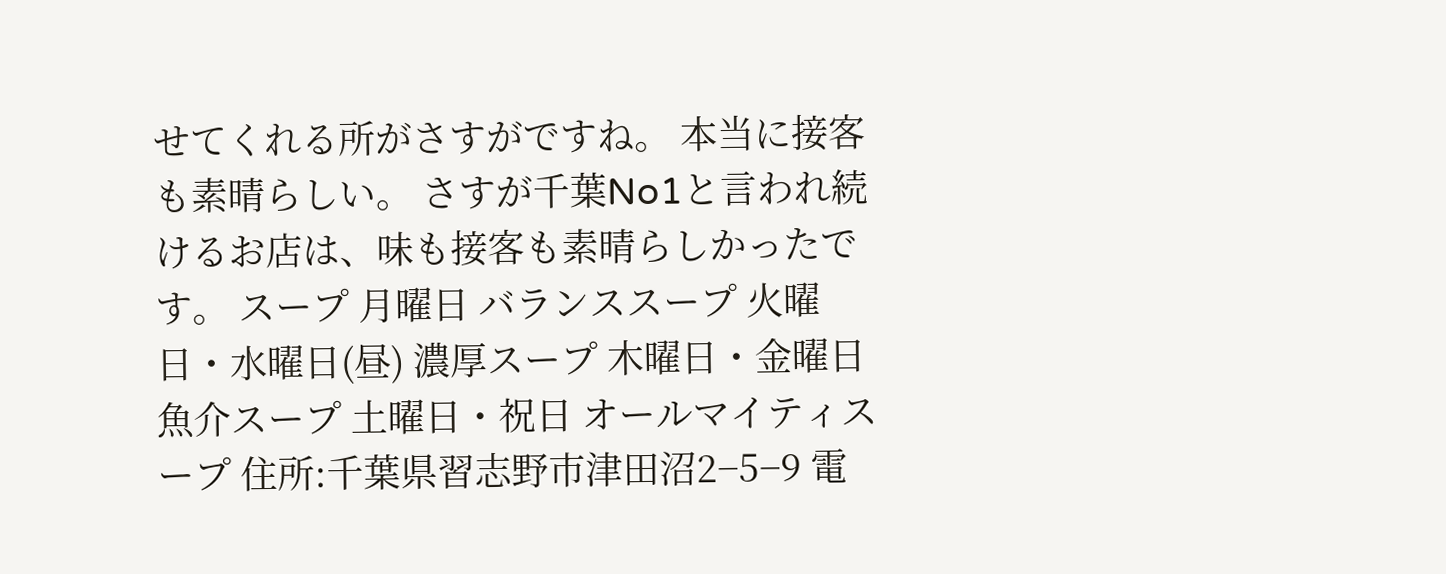せてくれる所がさすがですね。 本当に接客も素晴らしい。 さすが千葉No1と言われ続けるお店は、味も接客も素晴らしかったです。 スープ 月曜日 バランススープ 火曜日・水曜日(昼) 濃厚スープ 木曜日・金曜日 魚介スープ 土曜日・祝日 オールマイティスープ 住所:千葉県習志野市津田沼2−5−9 電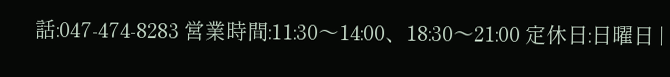話:047-474-8283 営業時間:11:30〜14:00、18:30〜21:00 定休日:日曜日 |